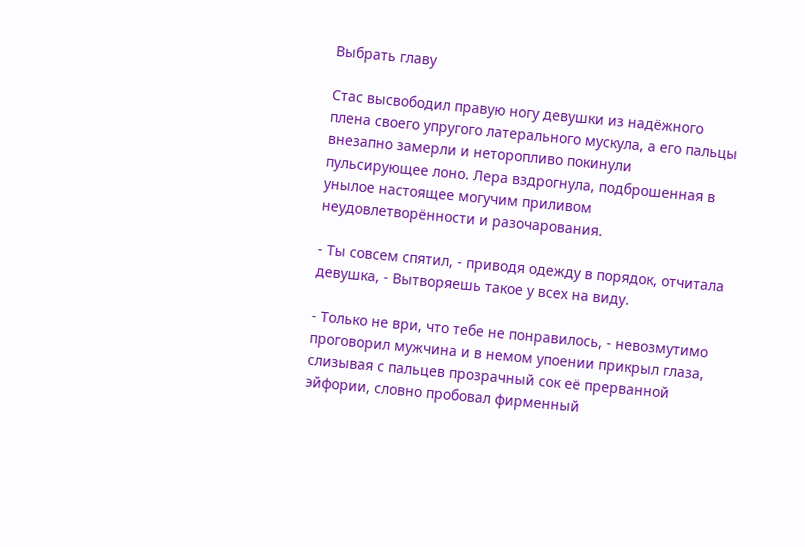Выбрать главу

Стас высвободил правую ногу девушки из надёжного плена своего упругого латерального мускула, а его пальцы внезапно замерли и неторопливо покинули пульсирующее лоно. Лера вздрогнула, подброшенная в унылое настоящее могучим приливом неудовлетворённости и разочарования.

- Ты совсем спятил, - приводя одежду в порядок, отчитала девушка, - Вытворяешь такое у всех на виду.

- Только не ври, что тебе не понравилось, - невозмутимо проговорил мужчина и в немом упоении прикрыл глаза, слизывая с пальцев прозрачный сок её прерванной эйфории, словно пробовал фирменный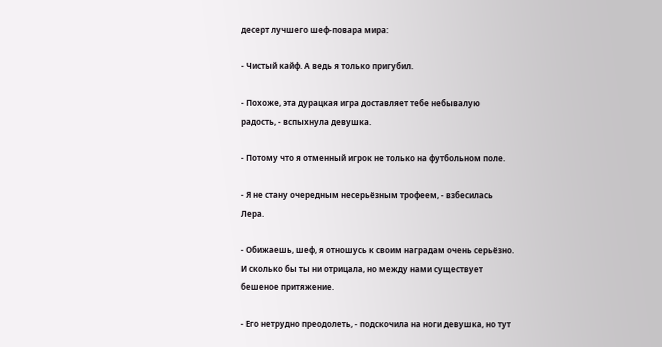десерт лучшего шеф-повара мира:

- Чистый кайф. А ведь я только пригубил.

- Похоже, эта дурацкая игра доставляет тебе небывалую радость, - вспыхнула девушка.

- Потому что я отменный игрок не только на футбольном поле.

- Я не стану очередным несерьёзным трофеем, - взбесилась Лера.

- Обижаешь, шеф, я отношусь к своим наградам очень серьёзно. И сколько бы ты ни отрицала, но между нами существует бешеное притяжение.

- Его нетрудно преодолеть, - подскочила на ноги девушка, но тут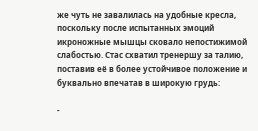же чуть не завалилась на удобные кресла, поскольку после испытанных эмоций икроножные мышцы сковало непостижимой слабостью. Стас схватил тренершу за талию, поставив её в более устойчивое положение и буквально впечатав в широкую грудь:

-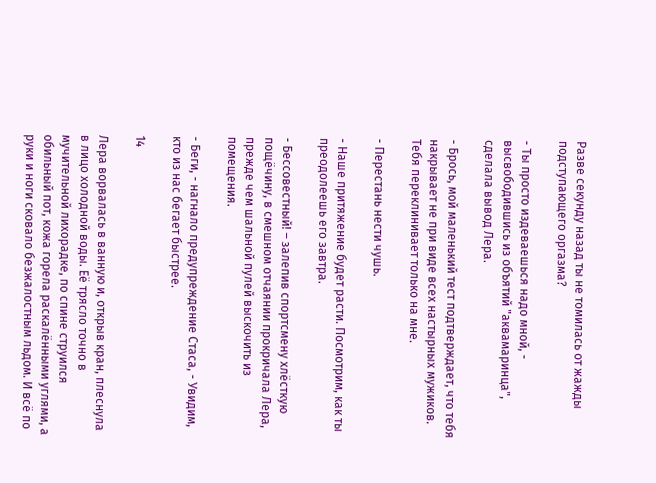Разве секунду назад ты не томилась от жажды подступающего оргазма?

- Ты просто издеваешься надо мной, - высвободившись из объятий "аквамаринца", сделала вывод Лера.

- Брось, мой маленький тест подтверждает, что тебя накрывает не при виде всех настырных мужиков. Тебя переклинивает только на мне.

- Перестань нести чушь.

- Наше притяжение будет расти. Посмотрим, как ты преодолеешь его завтра.

- Бессовестный! – залепив спортсмену хлёсткую пощёчину, в смешном отчаянии прокричала Лера, прежде чем шальной пулей выскочить из помещения.

- Беги, - нагнало предупреждение Стаса, - Увидим, кто из нас бегает быстрее.

14

Лера ворвалась в ванную и, открыв кран, плеснула в лицо холодной воды. Её трясло точно в мучительной лихорадке, по спине струился обильный пот, кожа горела раскалёнными углями, а руки и ноги сковало безжалостным льдом. И всё по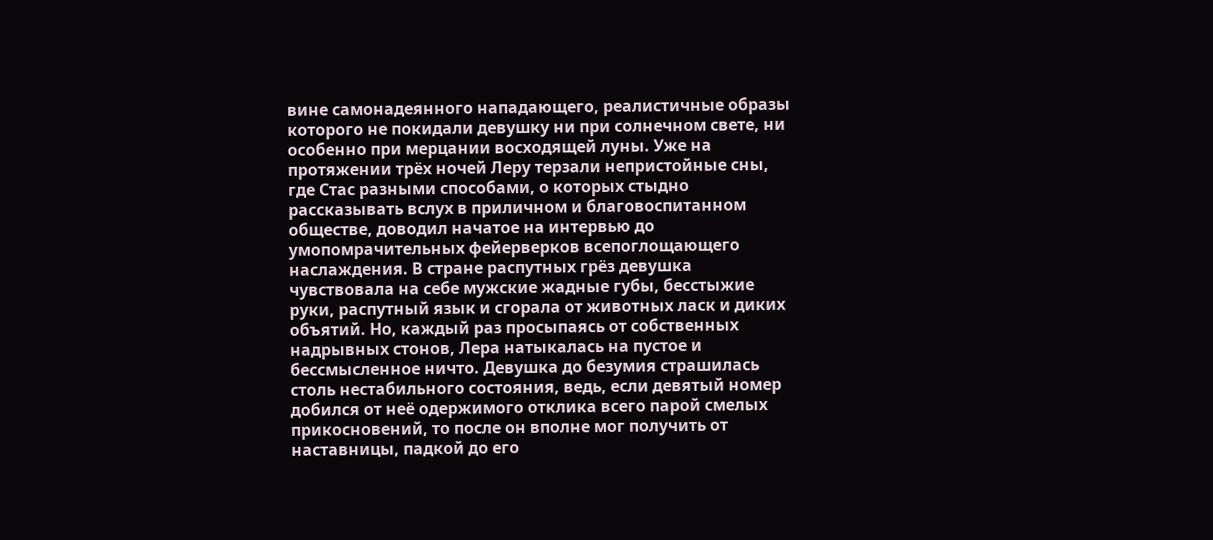вине самонадеянного нападающего, реалистичные образы которого не покидали девушку ни при солнечном свете, ни особенно при мерцании восходящей луны. Уже на протяжении трёх ночей Леру терзали непристойные сны, где Стас разными способами, о которых стыдно рассказывать вслух в приличном и благовоспитанном обществе, доводил начатое на интервью до умопомрачительных фейерверков всепоглощающего наслаждения. В стране распутных грёз девушка чувствовала на себе мужские жадные губы, бесстыжие руки, распутный язык и сгорала от животных ласк и диких объятий. Но, каждый раз просыпаясь от собственных надрывных стонов, Лера натыкалась на пустое и бессмысленное ничто. Девушка до безумия страшилась столь нестабильного состояния, ведь, если девятый номер добился от неё одержимого отклика всего парой смелых прикосновений, то после он вполне мог получить от наставницы, падкой до его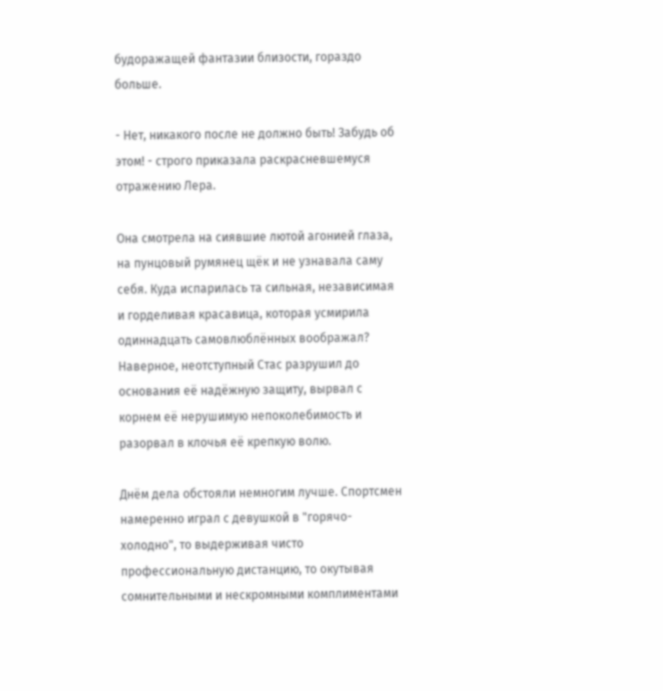будоражащей фантазии близости, гораздо больше.

- Нет, никакого после не должно быть! Забудь об этом! - строго приказала раскрасневшемуся отражению Лера.

Она смотрела на сиявшие лютой агонией глаза, на пунцовый румянец щёк и не узнавала саму себя. Куда испарилась та сильная, независимая и горделивая красавица, которая усмирила одиннадцать самовлюблённых воображал? Наверное, неотступный Стас разрушил до основания её надёжную защиту, вырвал с корнем её нерушимую непоколебимость и разорвал в клочья её крепкую волю.

Днём дела обстояли немногим лучше. Спортсмен намеренно играл с девушкой в "горячо-холодно", то выдерживая чисто профессиональную дистанцию, то окутывая сомнительными и нескромными комплиментами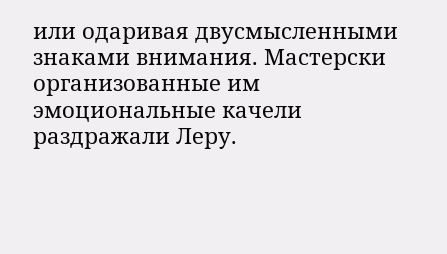или одаривая двусмысленными знаками внимания. Мастерски организованные им эмоциональные качели раздражали Леру.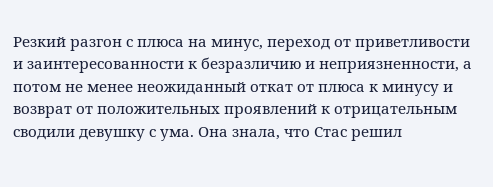Резкий разгон с плюса на минус, переход от приветливости и заинтересованности к безразличию и неприязненности, а потом не менее неожиданный откат от плюса к минусу и возврат от положительных проявлений к отрицательным сводили девушку с ума. Она знала, что Стас решил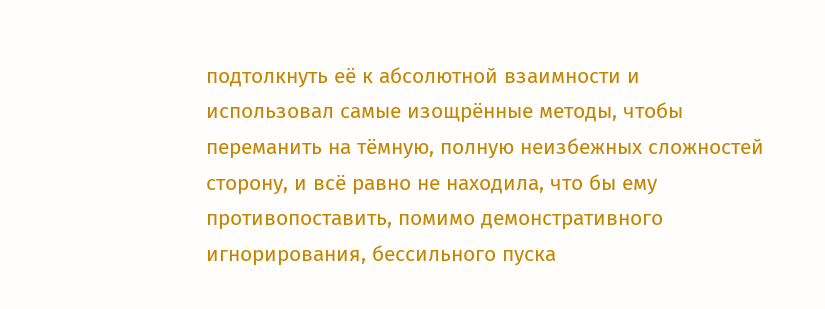подтолкнуть её к абсолютной взаимности и использовал самые изощрённые методы, чтобы переманить на тёмную, полную неизбежных сложностей сторону, и всё равно не находила, что бы ему противопоставить, помимо демонстративного игнорирования, бессильного пуска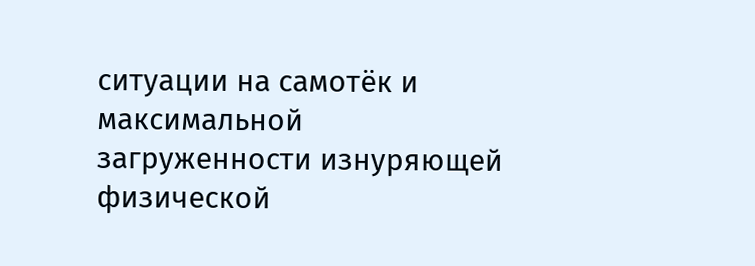ситуации на самотёк и максимальной загруженности изнуряющей физической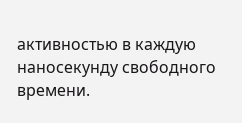активностью в каждую наносекунду свободного времени.